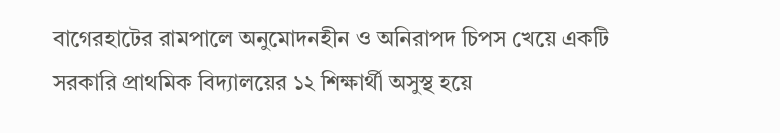বাগেরহাটের রামপালে অনুমোদনহীন ও অনিরাপদ চিপস খেয়ে একটি সরকারি প্রাথমিক বিদ্যালয়ের ১২ শিক্ষার্থী অসুস্থ হয়ে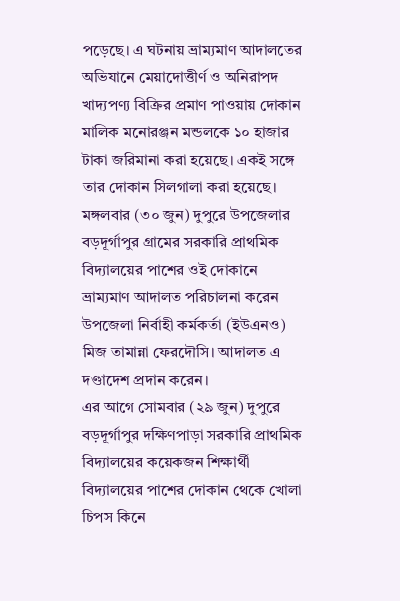পড়েছে। এ ঘটনায় ভ্রাম্যমাণ আদালতের অভিযানে মেয়াদোত্তীর্ণ ও অনিরাপদ খাদ্যপণ্য বিক্রির প্রমাণ পাওয়ায় দোকান মালিক মনোরঞ্জন মন্ডলকে ১০ হাজার টাকা জরিমানা করা হয়েছে। একই সঙ্গে তার দোকান সিলগালা করা হয়েছে।
মঙ্গলবার (৩০ জুন) দুপুরে উপজেলার বড়দূর্গাপুর গ্রামের সরকারি প্রাথমিক বিদ্যালয়ের পাশের ওই দোকানে ভ্রাম্যমাণ আদালত পরিচালনা করেন উপজেলা নির্বাহী কর্মকর্তা (ইউএনও) মিজ তামান্না ফেরদৌসি। আদালত এ দণ্ডাদেশ প্রদান করেন।
এর আগে সোমবার (২৯ জুন) দুপুরে বড়দূর্গাপুর দক্ষিণপাড়া সরকারি প্রাথমিক বিদ্যালয়ের কয়েকজন শিক্ষার্থী বিদ্যালয়ের পাশের দোকান থেকে খোলা চিপস কিনে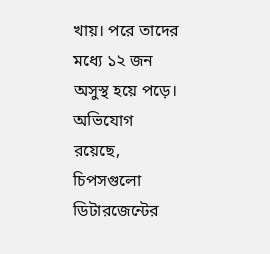খায়। পরে তাদের মধ্যে ১২ জন অসুস্থ হয়ে পড়ে। অভিযোগ রয়েছে, চিপসগুলো ডিটারজেন্টের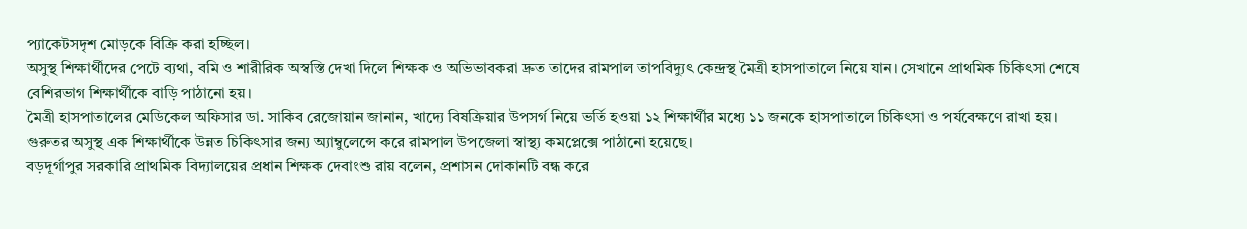প্যাকেটসদৃশ মোড়কে বিক্রি করা হচ্ছিল।
অসুস্থ শিক্ষার্থীদের পেটে ব্যথা, বমি ও শারীরিক অস্বস্তি দেখা দিলে শিক্ষক ও অভিভাবকরা দ্রুত তাদের রামপাল তাপবিদ্যুৎ কেন্দ্রস্থ মৈত্রী হাসপাতালে নিয়ে যান। সেখানে প্রাথমিক চিকিৎসা শেষে বেশিরভাগ শিক্ষার্থীকে বাড়ি পাঠানো হয়।
মৈত্রী হাসপাতালের মেডিকেল অফিসার ডা. সাকিব রেজোয়ান জানান, খাদ্যে বিষক্রিয়ার উপসর্গ নিয়ে ভর্তি হওয়া ১২ শিক্ষার্থীর মধ্যে ১১ জনকে হাসপাতালে চিকিৎসা ও পর্যবেক্ষণে রাখা হয়। গুরুতর অসুস্থ এক শিক্ষার্থীকে উন্নত চিকিৎসার জন্য অ্যাম্বুলেন্সে করে রামপাল উপজেলা স্বাস্থ্য কমপ্লেক্সে পাঠানো হয়েছে।
বড়দূর্গাপুর সরকারি প্রাথমিক বিদ্যালয়ের প্রধান শিক্ষক দেবাংশু রায় বলেন, প্রশাসন দোকানটি বন্ধ করে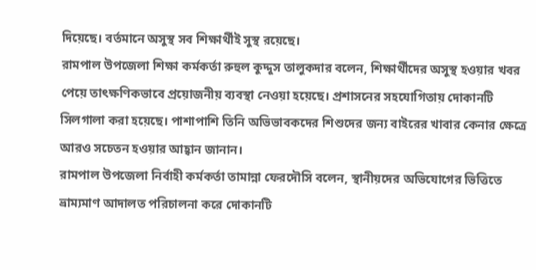দিয়েছে। বর্তমানে অসুস্থ সব শিক্ষার্থীই সুস্থ রয়েছে।
রামপাল উপজেলা শিক্ষা কর্মকর্তা রুহুল কুদ্দুস তালুকদার বলেন, শিক্ষার্থীদের অসুস্থ হওয়ার খবর পেয়ে তাৎক্ষণিকভাবে প্রয়োজনীয় ব্যবস্থা নেওয়া হয়েছে। প্রশাসনের সহযোগিতায় দোকানটি সিলগালা করা হয়েছে। পাশাপাশি তিনি অভিভাবকদের শিশুদের জন্য বাইরের খাবার কেনার ক্ষেত্রে আরও সচেতন হওয়ার আহ্বান জানান।
রামপাল উপজেলা নির্বাহী কর্মকর্তা তামান্না ফেরদৌসি বলেন, স্থানীয়দের অভিযোগের ভিত্তিতে ভ্রাম্যমাণ আদালত পরিচালনা করে দোকানটি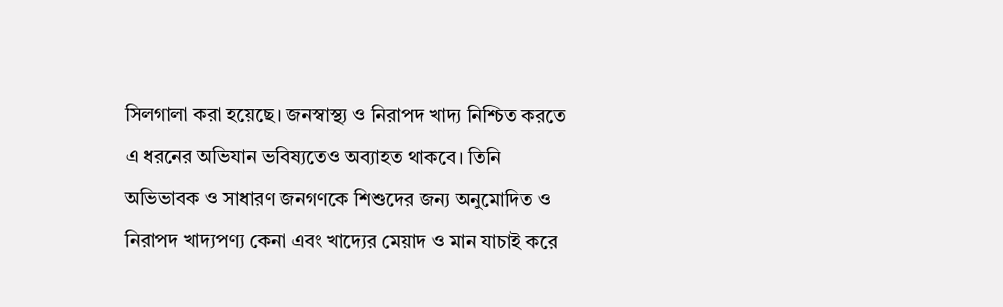সিলগালা করা হয়েছে। জনস্বাস্থ্য ও নিরাপদ খাদ্য নিশ্চিত করতে এ ধরনের অভিযান ভবিষ্যতেও অব্যাহত থাকবে। তিনি অভিভাবক ও সাধারণ জনগণকে শিশুদের জন্য অনুমোদিত ও নিরাপদ খাদ্যপণ্য কেনা এবং খাদ্যের মেয়াদ ও মান যাচাই করে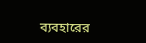ব্যবহারের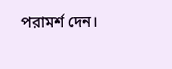পরামর্শ দেন।